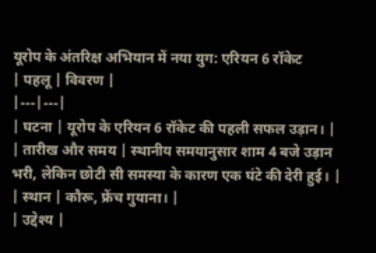यूरोप के अंतरिक्ष अभियान में नया युग: एरियन 6 रॉकेट
| पहलू | विवरण |
|---|---|
| घटना | यूरोप के एरियन 6 रॉकेट की पहली सफल उड़ान। |
| तारीख और समय | स्थानीय समयानुसार शाम 4 बजे उड़ान भरी, लेकिन छोटी सी समस्या के कारण एक घंटे की देरी हुई। |
| स्थान | कौरू, फ्रेंच गुयाना। |
| उद्देश्य |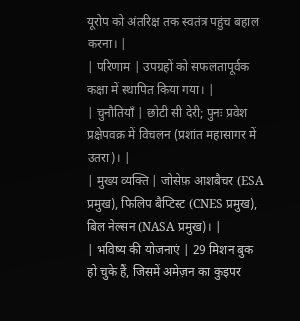यूरोप को अंतरिक्ष तक स्वतंत्र पहुंच बहाल करना। |
| परिणाम | उपग्रहों को सफलतापूर्वक कक्षा में स्थापित किया गया। |
| चुनौतियाँ | छोटी सी देरी; पुनः प्रवेश प्रक्षेपवक्र में विचलन (प्रशांत महासागर में उतरा)। |
| मुख्य व्यक्ति | जोसेफ़ आशबैचर (ESA प्रमुख), फिलिप बैप्टिस्ट (CNES प्रमुख), बिल नेल्सन (NASA प्रमुख)। |
| भविष्य की योजनाएं | 29 मिशन बुक हो चुके हैं, जिसमें अमेज़न का कुइपर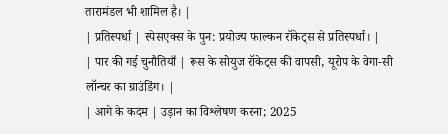तारामंडल भी शामिल है। |
| प्रतिस्पर्धा | स्पेसएक्स के पुन: प्रयोज्य फाल्कन रॉकेट्स से प्रतिस्पर्धा। |
| पार की गई चुनौतियाँ | रूस के सोयुज रॉकेट्स की वापसी, यूरोप के वेगा-सी लॉन्चर का ग्राउंडिंग। |
| आगे के कदम | उड़ान का विश्लेषण करना; 2025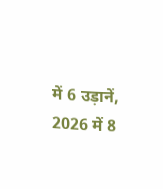में 6 उड़ानें, 2026 में 8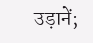उड़ानें;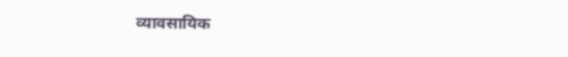व्यावसायिक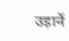उड़ानें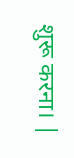शुरू करना। |